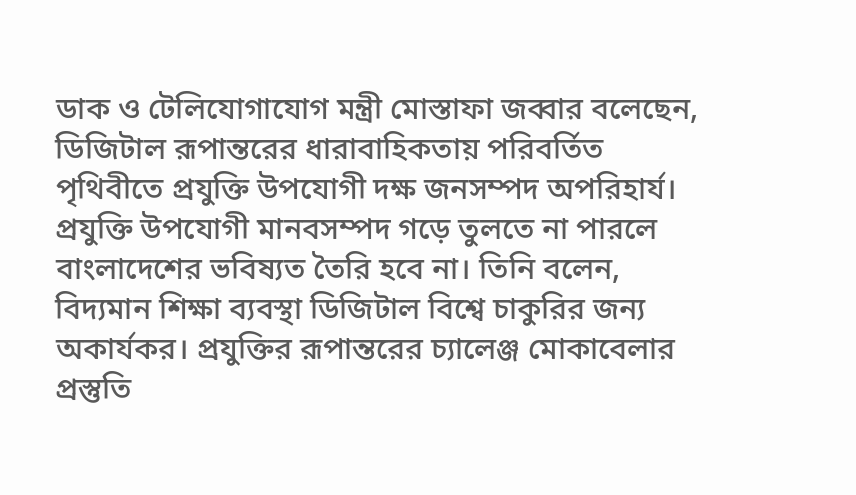ডাক ও টেলিযোগাযোগ মন্ত্রী মোস্তাফা জব্বার বলেছেন, ডিজিটাল রূপান্তরের ধারাবাহিকতায় পরিবর্তিত পৃথিবীতে প্রযুক্তি উপযোগী দক্ষ জনসম্পদ অপরিহার্য। প্রযুক্তি উপযোগী মানবসম্পদ গড়ে তুলতে না পারলে বাংলাদেশের ভবিষ্যত তৈরি হবে না। তিনি বলেন, বিদ্যমান শিক্ষা ব্যবস্থা ডিজিটাল বিশ্বে চাকুরির জন্য অকার্যকর। প্রযুক্তির রূপান্তরের চ্যালেঞ্জ মোকাবেলার প্রস্তুতি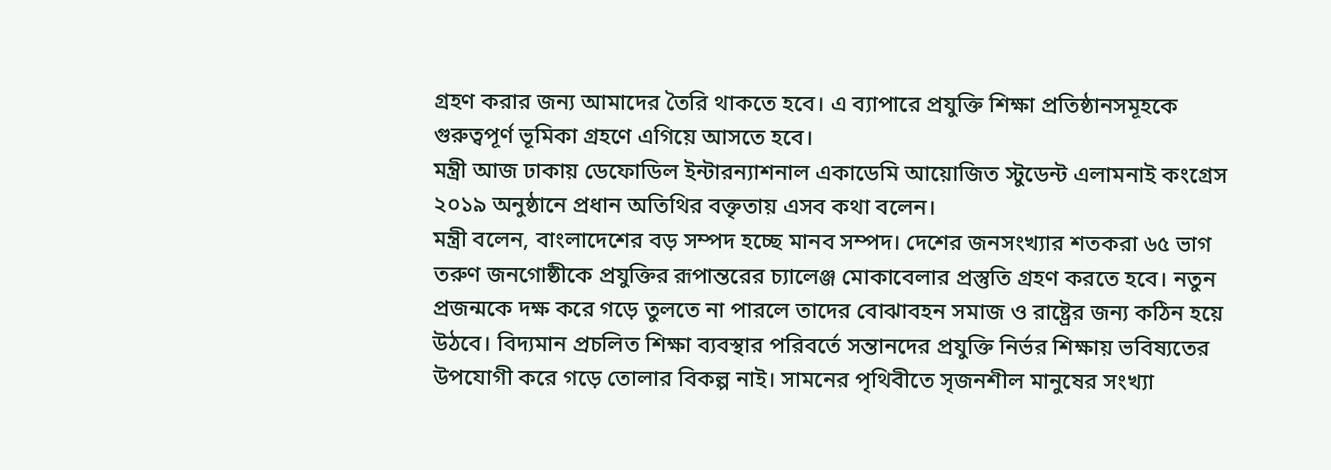গ্রহণ করার জন্য আমাদের তৈরি থাকতে হবে। এ ব্যাপারে প্রযুক্তি শিক্ষা প্রতিষ্ঠানসমূহকে গুরুত্বপূর্ণ ভূমিকা গ্রহণে এগিয়ে আসতে হবে।
মন্ত্রী আজ ঢাকায় ডেফোডিল ইন্টারন্যাশনাল একাডেমি আয়োজিত স্টুডেন্ট এলামনাই কংগ্রেস ২০১৯ অনুষ্ঠানে প্রধান অতিথির বক্তৃতায় এসব কথা বলেন।
মন্ত্রী বলেন, বাংলাদেশের বড় সম্পদ হচ্ছে মানব সম্পদ। দেশের জনসংখ্যার শতকরা ৬৫ ভাগ তরুণ জনগোষ্ঠীকে প্রযুক্তির রূপান্তরের চ্যালেঞ্জ মোকাবেলার প্রস্তুতি গ্রহণ করতে হবে। নতুন প্রজন্মকে দক্ষ করে গড়ে তুলতে না পারলে তাদের বোঝাবহন সমাজ ও রাষ্ট্রের জন্য কঠিন হয়ে উঠবে। বিদ্যমান প্রচলিত শিক্ষা ব্যবস্থার পরিবর্তে সন্তানদের প্রযুক্তি নির্ভর শিক্ষায় ভবিষ্যতের উপযোগী করে গড়ে তোলার বিকল্প নাই। সামনের পৃথিবীতে সৃজনশীল মানুষের সংখ্যা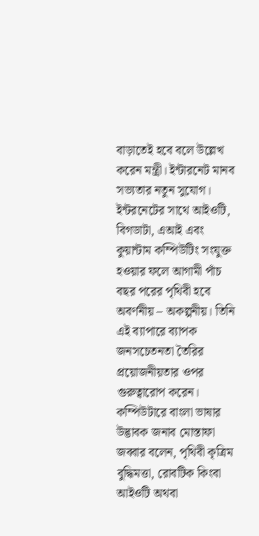বাড়াতেই হবে বলে উল্লেখ করেন মন্ত্রী। ইন্টারনেট মানব সভ্যতার নতুন সুযোগ। ইন্টরনেটের সাথে আইওটি, বিগডাটা, এআই এবং কুয়ান্টাম কম্পিউটিং সংযুক্ত হওয়ার ফলে আগামী পাঁচ বছর পরের পৃথিবী হবে অবর্ণনীয় – অকল্পনীয়। তিনি এই ব্যাপারে ব্যাপক জনসচেতনতা তৈরির প্রয়োজনীয়তার ওপর গুরুত্বারোপ করেন। কম্পিউটারে বাংলা ভাষার উদ্ভাবক জনাব মোস্তাফা জব্বার বলেন, পৃথিবী কৃত্রিম বুদ্ধিমত্তা, রোবটিক কিংবা আইওটি অথবা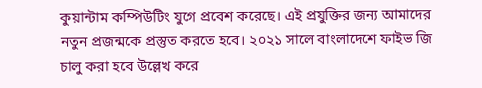কুয়ান্টাম কম্পিউটিং যুগে প্রবেশ করেছে। এই প্রযুক্তির জন্য আমাদের নতুন প্রজন্মকে প্রস্তুত করতে হবে। ২০২১ সালে বাংলাদেশে ফাইভ জি চালু করা হবে উল্লেখ করে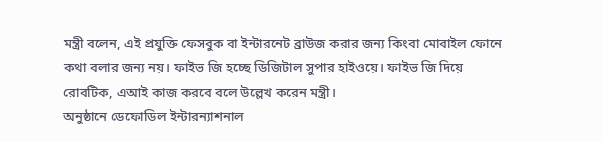মন্ত্রী বলেন, এই প্রযুক্তি ফেসবুক বা ইন্টারনেট ব্রাউজ করার জন্য কিংবা মোবাইল ফোনে কথা বলার জন্য নয়। ফাইভ জি হচ্ছে ডিজিটাল সুপার হাইওয়ে। ফাইভ জি দিয়ে রোবটিক, এআই কাজ করবে বলে উল্লেখ করেন মন্ত্রী।
অনুষ্ঠানে ডেফোডিল ইন্টারন্যাশনাল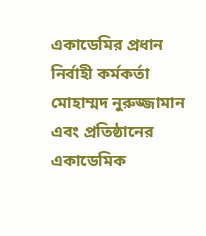একাডেমির প্রধান নির্বাহী কর্মকর্তা মোহাম্মদ নুরুজ্জামান এবং প্রতিষ্ঠানের একাডেমিক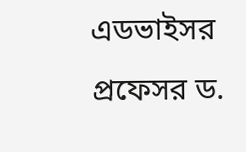এডভাইসর প্রফেসর ড.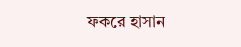ফকরে হাসান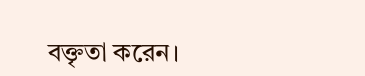বক্তৃতা করেন।